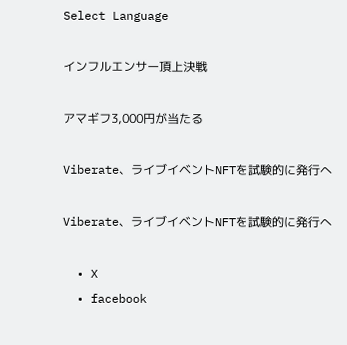Select Language

インフルエンサー頂上決戦

アマギフ3,000円が当たる

Viberate、ライブイベントNFTを試験的に発行へ

Viberate、ライブイベントNFTを試験的に発行へ

  • X
  • facebook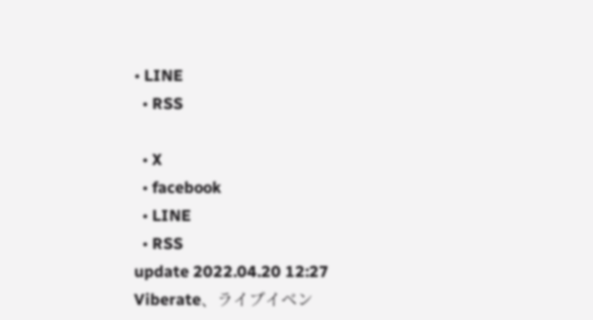• LINE
  • RSS

  • X
  • facebook
  • LINE
  • RSS
update 2022.04.20 12:27
Viberate、ライブイベン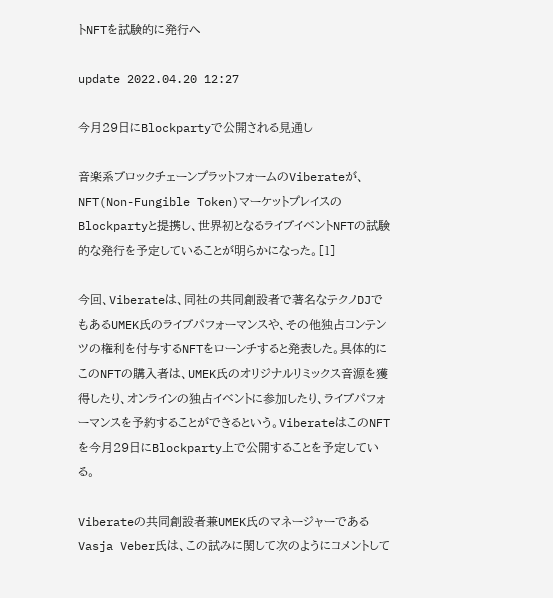トNFTを試験的に発行へ

update 2022.04.20 12:27

今月29日にBlockpartyで公開される見通し

音楽系ブロックチェーンプラットフォームのViberateが、NFT(Non-Fungible Token)マーケットプレイスのBlockpartyと提携し、世界初となるライブイベントNFTの試験的な発行を予定していることが明らかになった。[1]

今回、Viberateは、同社の共同創設者で著名なテクノDJでもあるUMEK氏のライブパフォーマンスや、その他独占コンテンツの権利を付与するNFTをローンチすると発表した。具体的にこのNFTの購入者は、UMEK氏のオリジナルリミックス音源を獲得したり、オンラインの独占イベントに参加したり、ライブパフォーマンスを予約することができるという。ViberateはこのNFTを今月29日にBlockparty上で公開することを予定している。

Viberateの共同創設者兼UMEK氏のマネージャーであるVasja Veber氏は、この試みに関して次のようにコメントして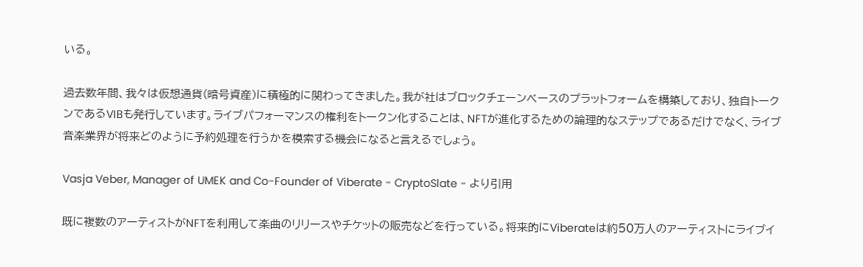いる。

過去数年間、我々は仮想通貨(暗号資産)に積極的に関わってきました。我が社はブロックチェーンベースのプラットフォームを構築しており、独自トークンであるVIBも発行しています。ライブパフォーマンスの権利をトークン化することは、NFTが進化するための論理的なステップであるだけでなく、ライブ音楽業界が将来どのように予約処理を行うかを模索する機会になると言えるでしょう。

Vasja Veber, Manager of UMEK and Co-Founder of Viberate - CryptoSlate - より引用

既に複数のアーティストがNFTを利用して楽曲のリリースやチケットの販売などを行っている。将来的にViberateは約50万人のアーティストにライブイ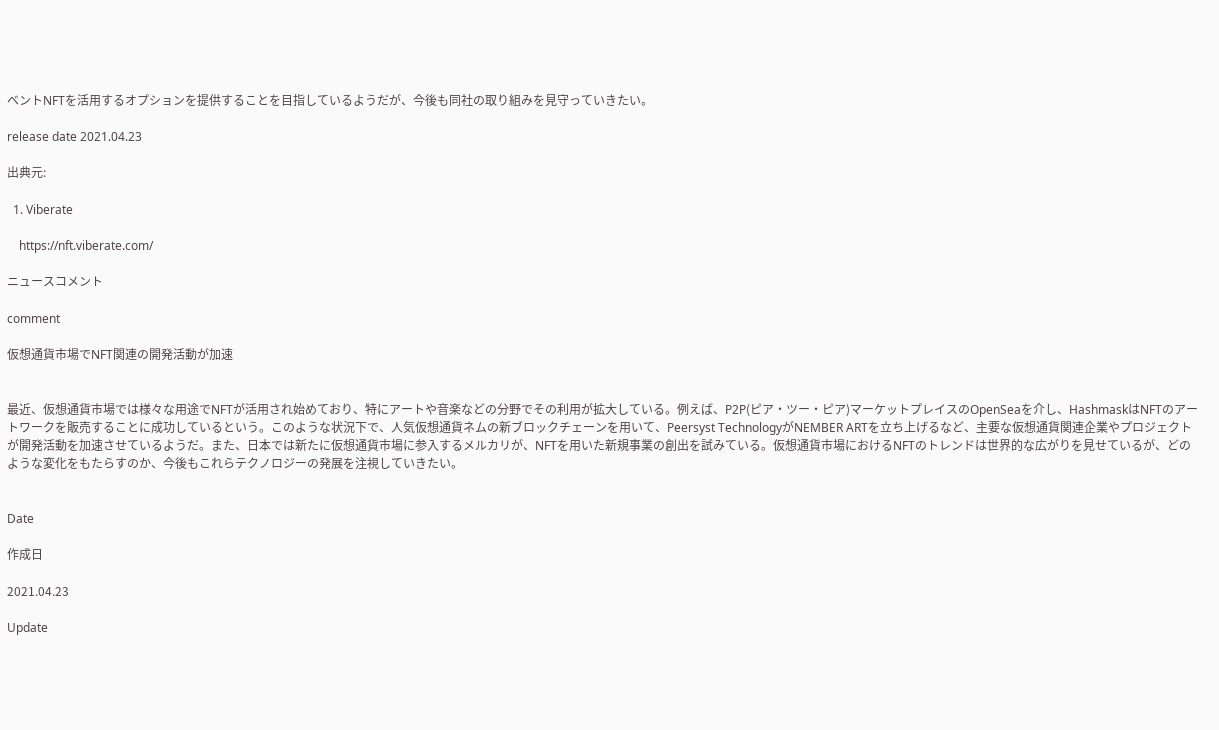ベントNFTを活用するオプションを提供することを目指しているようだが、今後も同社の取り組みを見守っていきたい。

release date 2021.04.23

出典元:

  1. Viberate

    https://nft.viberate.com/

ニュースコメント

comment

仮想通貨市場でNFT関連の開発活動が加速


最近、仮想通貨市場では様々な用途でNFTが活用され始めており、特にアートや音楽などの分野でその利用が拡大している。例えば、P2P(ピア・ツー・ピア)マーケットプレイスのOpenSeaを介し、HashmaskはNFTのアートワークを販売することに成功しているという。このような状況下で、人気仮想通貨ネムの新ブロックチェーンを用いて、Peersyst TechnologyがNEMBER ARTを立ち上げるなど、主要な仮想通貨関連企業やプロジェクトが開発活動を加速させているようだ。また、日本では新たに仮想通貨市場に参入するメルカリが、NFTを用いた新規事業の創出を試みている。仮想通貨市場におけるNFTのトレンドは世界的な広がりを見せているが、どのような変化をもたらすのか、今後もこれらテクノロジーの発展を注視していきたい。


Date

作成日

2021.04.23

Update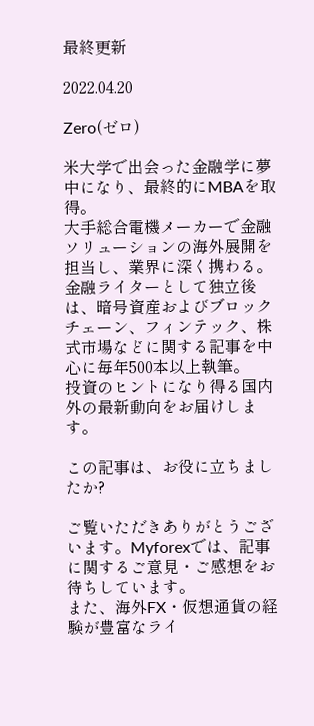最終更新

2022.04.20

Zero(ゼロ)

米大学で出会った金融学に夢中になり、最終的にMBAを取得。
大手総合電機メーカーで金融ソリューションの海外展開を担当し、業界に深く携わる。
金融ライターとして独立後は、暗号資産およびブロックチェーン、フィンテック、株式市場などに関する記事を中心に毎年500本以上執筆。
投資のヒントになり得る国内外の最新動向をお届けします。

この記事は、お役に立ちましたか?

ご覧いただきありがとうございます。Myforexでは、記事に関するご意見・ご感想をお待ちしています。
また、海外FX・仮想通貨の経験が豊富なライ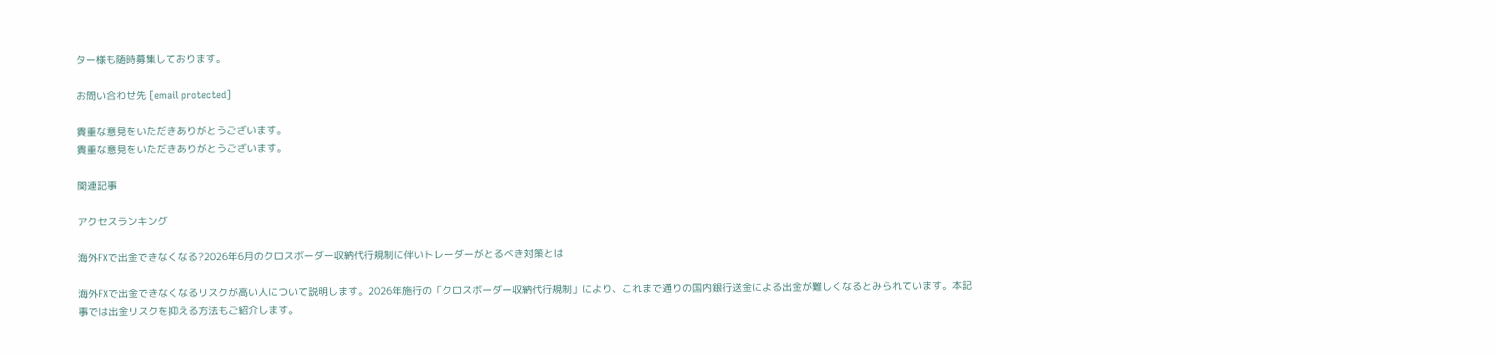ター様も随時募集しております。

お問い合わせ先 [email protected]

貴重な意見をいただきありがとうございます。
貴重な意見をいただきありがとうございます。

関連記事

アクセスランキング

海外FXで出金できなくなる?2026年6月のクロスボーダー収納代行規制に伴いトレーダーがとるべき対策とは

海外FXで出金できなくなるリスクが高い人について説明します。2026年施行の「クロスボーダー収納代行規制」により、これまで通りの国内銀行送金による出金が難しくなるとみられています。本記事では出金リスクを抑える方法もご紹介します。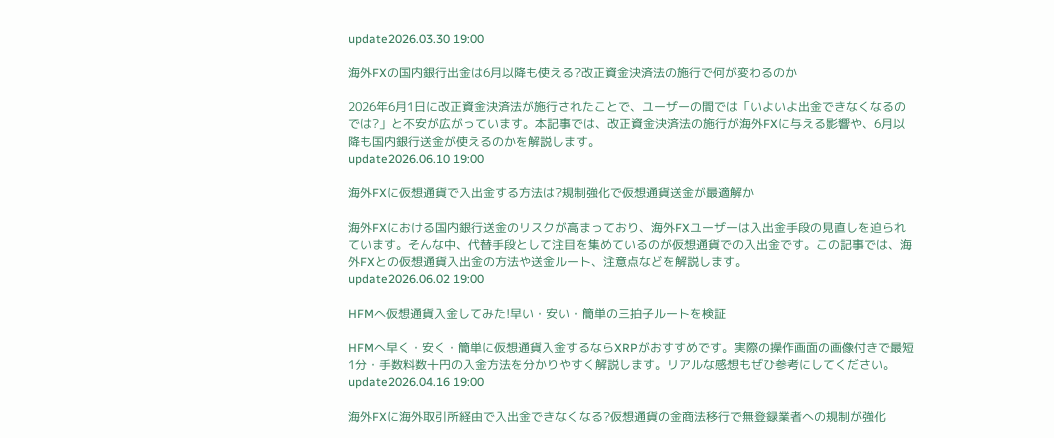update2026.03.30 19:00

海外FXの国内銀行出金は6月以降も使える?改正資金決済法の施行で何が変わるのか

2026年6月1日に改正資金決済法が施行されたことで、ユーザーの間では「いよいよ出金できなくなるのでは?」と不安が広がっています。本記事では、改正資金決済法の施行が海外FXに与える影響や、6月以降も国内銀行送金が使えるのかを解説します。
update2026.06.10 19:00

海外FXに仮想通貨で入出金する方法は?規制強化で仮想通貨送金が最適解か

海外FXにおける国内銀行送金のリスクが高まっており、海外FXユーザーは入出金手段の見直しを迫られています。そんな中、代替手段として注目を集めているのが仮想通貨での入出金です。この記事では、海外FXとの仮想通貨入出金の方法や送金ルート、注意点などを解説します。
update2026.06.02 19:00

HFMへ仮想通貨入金してみた!早い・安い・簡単の三拍子ルートを検証

HFMへ早く・安く・簡単に仮想通貨入金するならXRPがおすすめです。実際の操作画面の画像付きで最短1分・手数料数十円の入金方法を分かりやすく解説します。リアルな感想もぜひ参考にしてください。
update2026.04.16 19:00

海外FXに海外取引所経由で入出金できなくなる?仮想通貨の金商法移行で無登録業者への規制が強化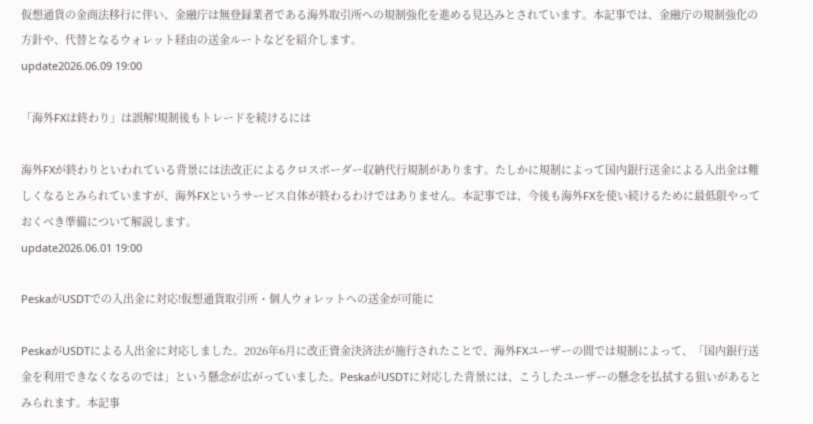仮想通貨の金商法移行に伴い、金融庁は無登録業者である海外取引所への規制強化を進める見込みとされています。本記事では、金融庁の規制強化の方針や、代替となるウォレット経由の送金ルートなどを紹介します。
update2026.06.09 19:00

「海外FXは終わり」は誤解!規制後もトレードを続けるには

海外FXが終わりといわれている背景には法改正によるクロスボーダー収納代行規制があります。たしかに規制によって国内銀行送金による入出金は難しくなるとみられていますが、海外FXというサービス自体が終わるわけではありません。本記事では、今後も海外FXを使い続けるために最低限やっておくべき準備について解説します。
update2026.06.01 19:00

PeskaがUSDTでの入出金に対応!仮想通貨取引所・個人ウォレットへの送金が可能に

PeskaがUSDTによる入出金に対応しました。2026年6月に改正資金決済法が施行されたことで、海外FXユーザーの間では規制によって、「国内銀行送金を利用できなくなるのでは」という懸念が広がっていました。PeskaがUSDTに対応した背景には、こうしたユーザーの懸念を払拭する狙いがあるとみられます。本記事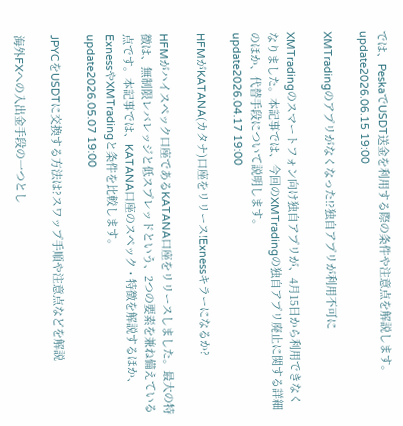では、PeskaでUSDT送金を利用する際の条件や注意点を解説します。
update2026.06.15 19:00

XMTradingのアプリがなくなった!?独自アプリが利用不可に

XMTradingのスマートフォン向け独自アプリが、4月15日から利用できなくなりました。本記事では、今回のXMTradingの独自アプリ廃止に関する詳細のほか、代替手段について説明します。
update2026.04.17 19:00

HFMがKATANA(カタナ)口座をリリース!Exnessキラーになるか?

HFMがハイスペック口座であるKATANA口座をリリースしました。最大の特徴は、無制限レバレッジと低スプレッドという、2つの要素を兼ね備えている点です。本記事では、KATANA口座のスペック・特徴を解説するほか、ExnessやXMTradingと条件を比較します。
update2026.05.07 19:00

JPYCをUSDTに交換する方法は?スワップ手順や注意点などを解説

海外FXへの入出金手段の一つとし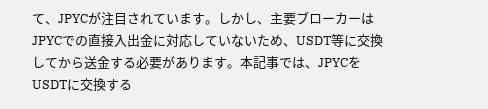て、JPYCが注目されています。しかし、主要ブローカーはJPYCでの直接入出金に対応していないため、USDT等に交換してから送金する必要があります。本記事では、JPYCをUSDTに交換する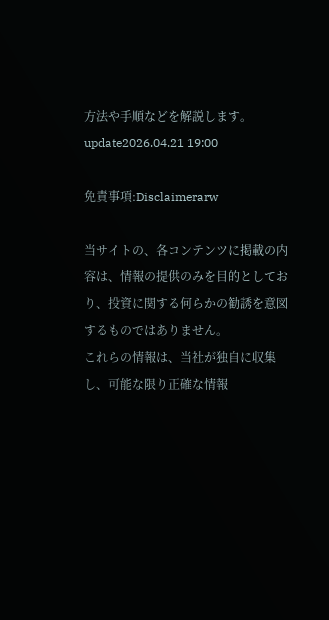方法や手順などを解説します。
update2026.04.21 19:00

免責事項:Disclaimerarw

当サイトの、各コンテンツに掲載の内容は、情報の提供のみを目的としており、投資に関する何らかの勧誘を意図するものではありません。
これらの情報は、当社が独自に収集し、可能な限り正確な情報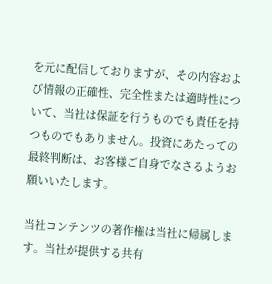を元に配信しておりますが、その内容および情報の正確性、完全性または適時性について、当社は保証を行うものでも責任を持つものでもありません。投資にあたっての最終判断は、お客様ご自身でなさるようお願いいたします。

当社コンテンツの著作権は当社に帰属します。当社が提供する共有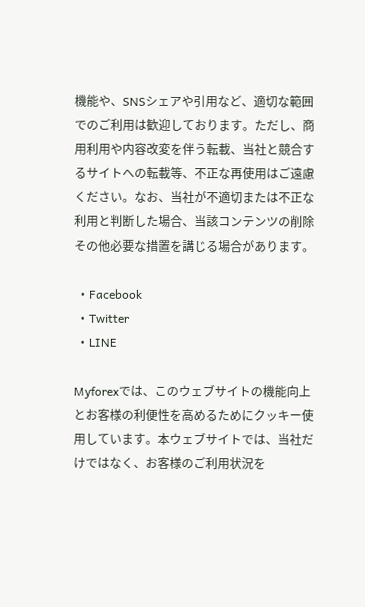機能や、SNSシェアや引用など、適切な範囲でのご利用は歓迎しております。ただし、商用利用や内容改変を伴う転載、当社と競合するサイトへの転載等、不正な再使用はご遠慮ください。なお、当社が不適切または不正な利用と判断した場合、当該コンテンツの削除その他必要な措置を講じる場合があります。

  • Facebook
  • Twitter
  • LINE

Myforexでは、このウェブサイトの機能向上とお客様の利便性を高めるためにクッキー使用しています。本ウェブサイトでは、当社だけではなく、お客様のご利用状況を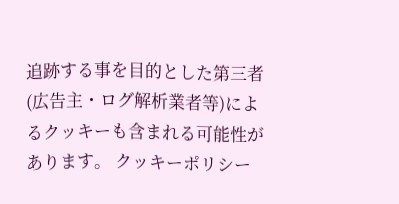追跡する事を目的とした第三者(広告主・ログ解析業者等)によるクッキーも含まれる可能性があります。 クッキーポリシー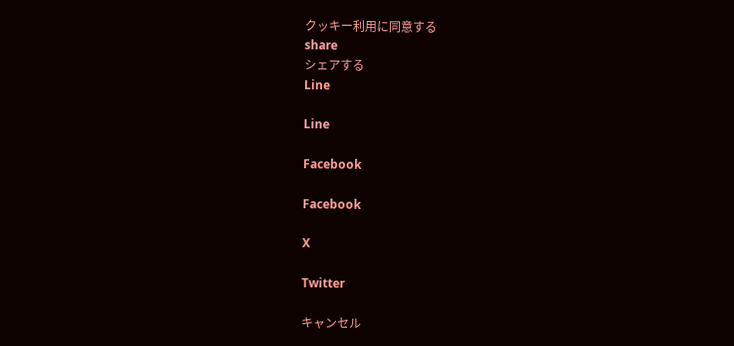クッキー利用に同意する
share
シェアする
Line

Line

Facebook

Facebook

X

Twitter

キャンセル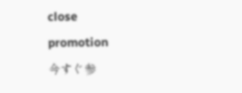close
promotion
今すぐ参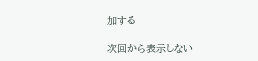加する

次回から表示しない